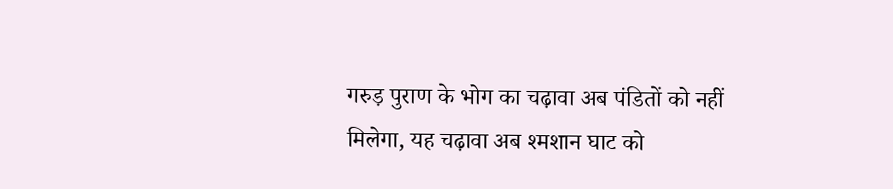गरुड़ पुराण के भोग का चढ़ावा अब पंडितों को नहीं मिलेगा, यह चढ़ावा अब श्मशान घाट को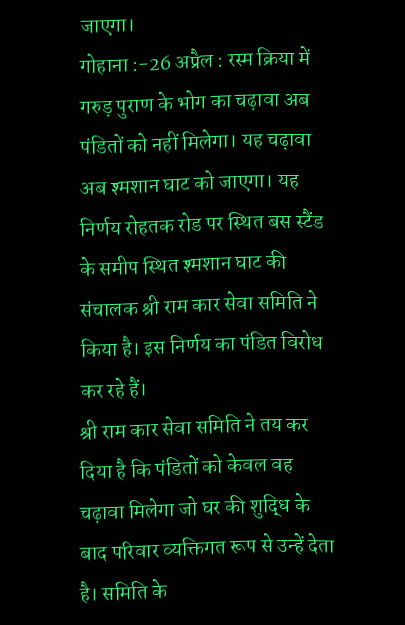जाएगा।
गोहाना :-26 अप्रैल : रस्म क्रिया में गरुड़ पुराण के भोग का चढ़ावा अब पंडितों को नहीं मिलेगा। यह चढ़ावा अब श्मशान घाट को जाएगा। यह निर्णय रोहतक रोड पर स्थित बस स्टैंड के समीप स्थित श्मशान घाट की संचालक श्री राम कार सेवा समिति ने किया है। इस निर्णय का पंडित विरोध कर रहे हैं।
श्री राम कार सेवा समिति ने तय कर दिया है कि पंडितों को केवल वह चढ़ावा मिलेगा जो घर की शुद्धि के बाद परिवार व्यक्तिगत रूप से उन्हें देता है। समिति के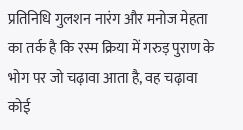प्रतिनिधि गुलशन नारंग और मनोज मेहता का तर्क है कि रस्म क्रिया में गरुड़ पुराण के भोग पर जो चढ़ावा आता है, वह चढ़ावा कोई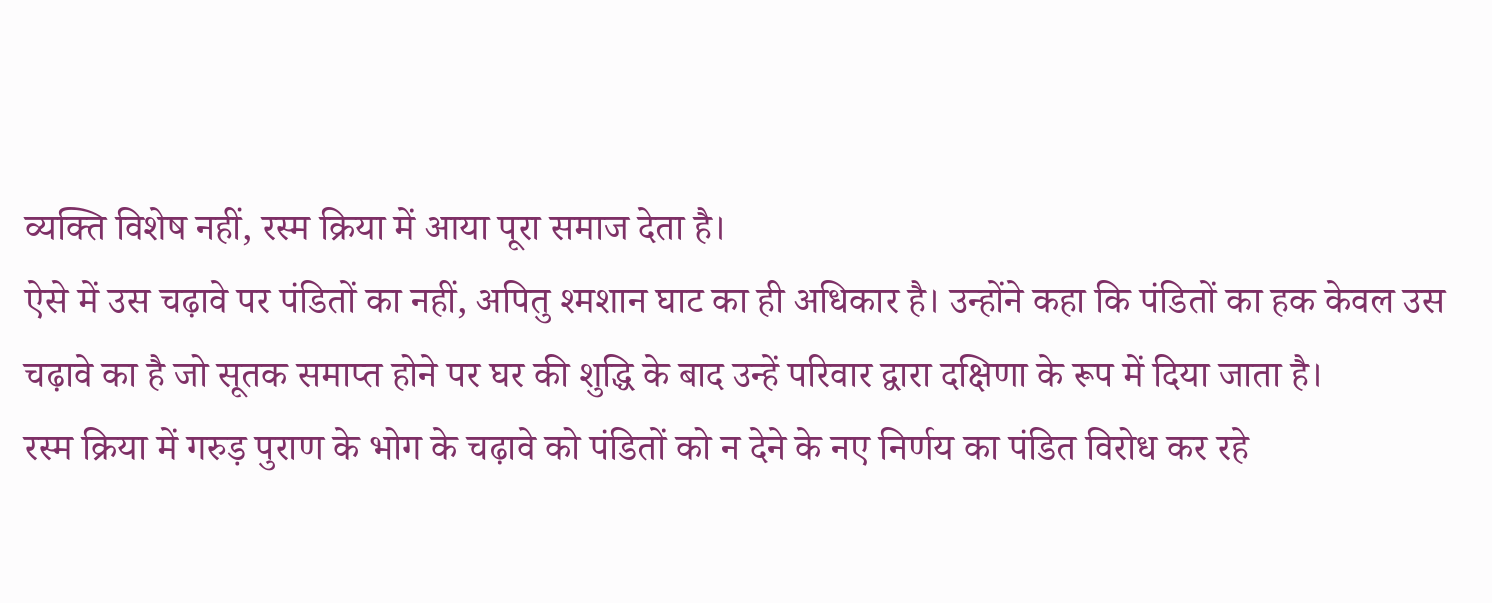व्यक्ति विशेष नहीं, रस्म क्रिया में आया पूरा समाज देता है।
ऐसे में उस चढ़ावे पर पंडितों का नहीं, अपितु श्मशान घाट का ही अधिकार है। उन्होंने कहा कि पंडितों का हक केवल उस चढ़ावे का है जो सूतक समाप्त होने पर घर की शुद्धि के बाद उन्हें परिवार द्वारा दक्षिणा के रूप में दिया जाता है।
रस्म क्रिया में गरुड़ पुराण के भोग के चढ़ावे को पंडितों को न देने के नए निर्णय का पंडित विरोध कर रहे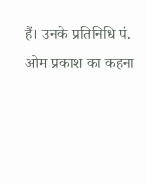हैं। उनके प्रतिनिधि पं. ओम प्रकाश का कहना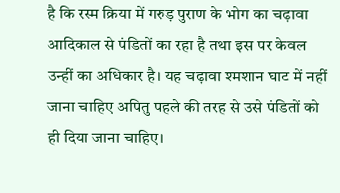है कि रस्म क्रिया में गरुड़ पुराण के भोग का चढ़ावा आदिकाल से पंडितों का रहा है तथा इस पर केवल उन्हीं का अधिकार है। यह चढ़ावा श्मशान घाट में नहीं जाना चाहिए अपितु पहले की तरह से उसे पंडितों को ही दिया जाना चाहिए।